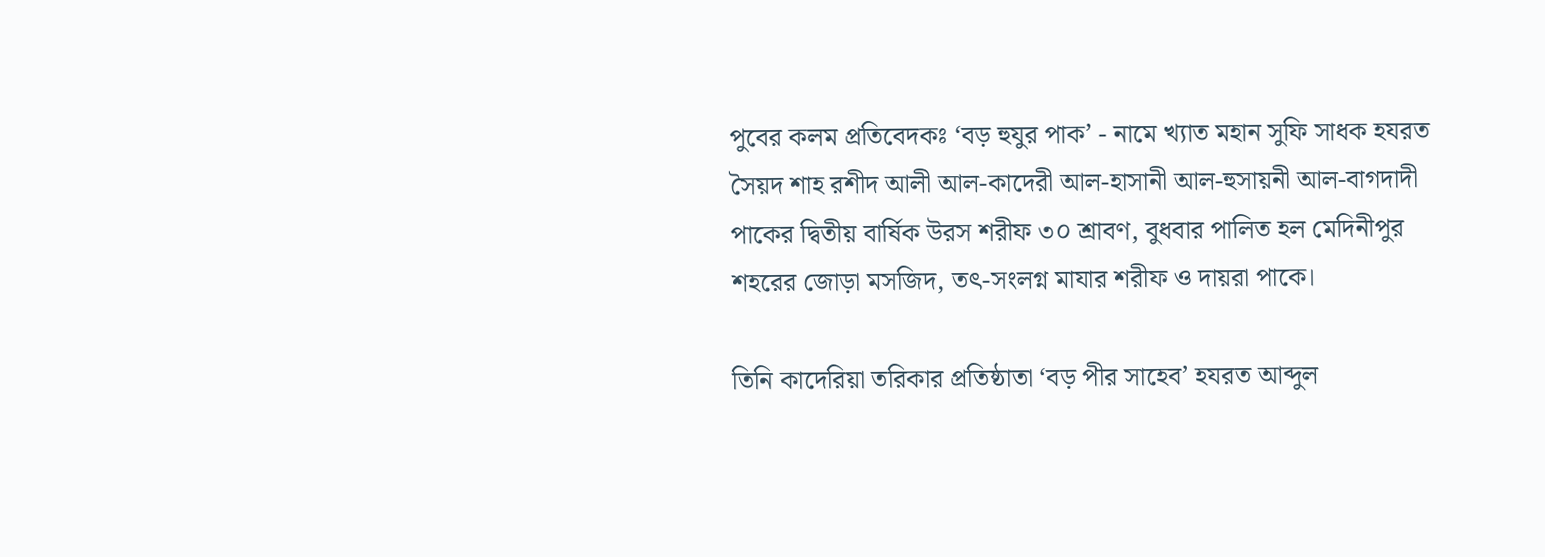পুবের কলম প্রতিবেদকঃ ‘বড় হুযুর পাক’ - নামে খ্যাত মহান সুফি সাধক হযরত সৈয়দ শাহ রশীদ আলী আল-কাদেরী আল-হাসানী আল-হুসায়নী আল-বাগদাদী পাকের দ্বিতীয় বার্ষিক উরস শরীফ ৩০ শ্রাবণ, বুধবার পালিত হল মেদিনীপুর শহরের জোড়া মসজিদ, তৎ-সংলগ্ন মাযার শরীফ ও দায়রা পাকে।

তিনি কাদেরিয়া তরিকার প্রতিষ্ঠাতা ‘বড় পীর সাহেব’ হযরত আব্দুল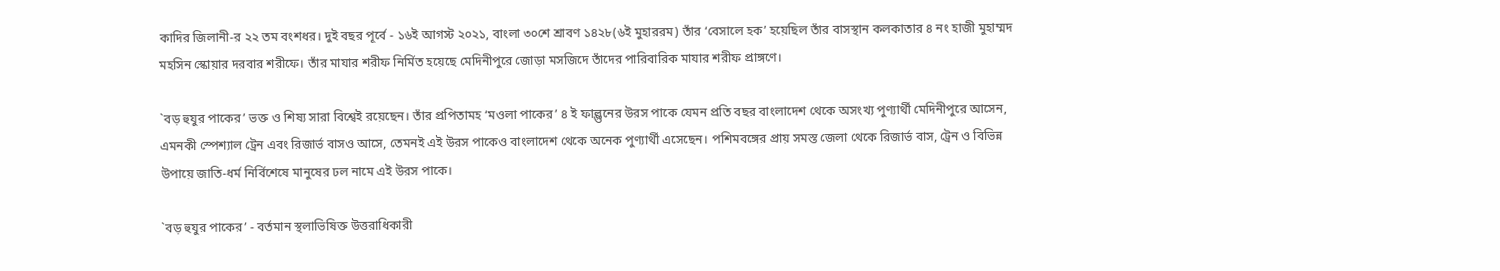কাদির জিলানী-র ২২ তম বংশধর। দুই বছর পূর্বে - ১৬ই আগস্ট ২০২১, বাংলা ৩০শে শ্রাবণ ১৪২৮(৬ই মুহাররম) তাঁর ‘বেসালে হক’ হয়েছিল তাঁর বাসস্থান কলকাতার ৪ নং হাজী মুহাম্মদ মহসিন স্কোয়ার দরবার শরীফে। তাঁর মাযার শরীফ নির্মিত হয়েছে মেদিনীপুরে জোড়া মসজিদে তাঁদের পারিবারিক মাযার শরীফ প্রাঙ্গণে।

`বড় হুযুর পাকের’ ভক্ত ও শিষ্য সারা বিশ্বেই রয়েছেন। তাঁর প্রপিতামহ ‘মওলা পাকের’ ৪ ই ফাল্গুনের উরস পাকে যেমন প্রতি বছর বাংলাদেশ থেকে অসংখ্য পুণ্যার্থী মেদিনীপুরে আসেন, এমনকী স্পেশ্যাল ট্রেন এবং রিজার্ভ বাসও আসে, তেমনই এই উরস পাকেও বাংলাদেশ থেকে অনেক পুণ্যার্থী এসেছেন। পশিমবঙ্গের প্রায় সমস্ত জেলা থেকে রিজার্ভ বাস, ট্রেন ও বিভিন্ন উপায়ে জাতি-ধর্ম নির্বিশেষে মানুষের ঢল নামে এই উরস পাকে।

`বড় হুযুর পাকের’ - বর্তমান স্থলাভিষিক্ত উত্তরাধিকারী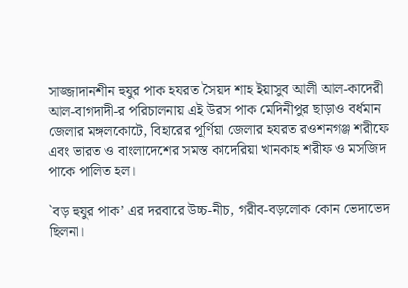সাজ্জাদানশীন হুযুর পাক হযরত সৈয়দ শাহ ইয়াসুব আলী আল-কাদেরী আল-বাগদাদী-র পরিচালনায় এই উরস পাক মেদিনীপুর ছাড়াও বর্ধমান জেলার মঙ্গলকোটে, বিহারের পূর্ণিয়া জেলার হযরত রওশনগঞ্জ শরীফে এবং ভারত ও বাংলাদেশের সমস্ত কাদেরিয়া খানকাহ শরীফ ও মসজিদ পাকে পালিত হল।

`বড় হুযুর পাক’ এর দরবারে উচ্চ-নীচ, গরীব-বড়লোক কোন ভেদাভেদ ছিলনা।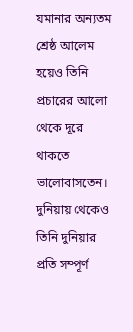যমানার অন্যতম শ্রেষ্ঠ আলেম হয়েও তিনি প্রচারের আলো থেকে দূরে থাকতে ভালোবাসতেন। দুনিয়ায় থেকেও তিনি দুনিয়ার প্রতি সম্পূর্ণ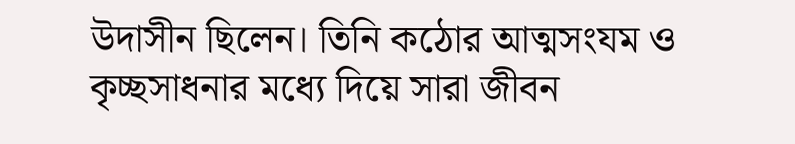উদাসীন ছিলেন। তিনি কঠোর আত্মসংযম ও কৃচ্ছসাধনার মধ্যে দিয়ে সারা জীবন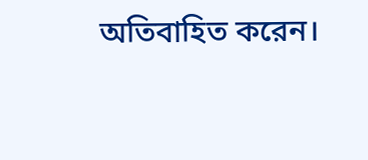অতিবাহিত করেন।